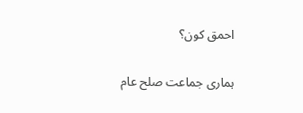احمق کون؟

ہماری جماعت صلح عام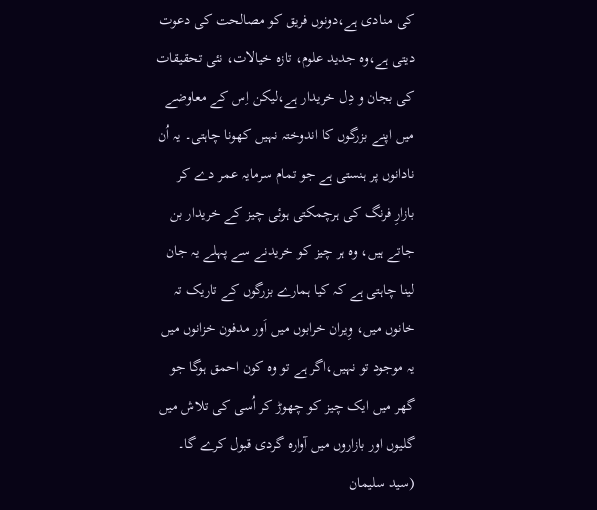کی منـادی ہے،دونوں فریق کو مصالحت کی دعوت دیتی ہے،وہ جدید علوم، تازہ خیالات، نئی تحقیقات کی بجان و دِل خریدار ہے،لیکن اِس کے معاوضے میں اپنے بزرگوں کا اندوختہ نہیں کھونا چاہتی۔ یہ اُن نادانوں پر ہنستی ہے جو تمام سرمایہ عمر دے کر بازارِ فرنگ کی ہرچمکتی ہوئی چیز کے خریدار بن جاتے ہیں، وہ ہر چیز کو خریدنے سے پہلے یہ جان لینا چاہتی ہے کہ کیا ہمارے بزرگوں کے تاریک تہ خانوں میں، وِیران خرابوں میں اَور مدفون خزانوں میں یہ موجود تو نہیں،اگر ہے تو وہ کون احمق ہوگا جو گھر میں ایک چیز کو چھوڑ کر اُسی کی تلاش میں گلیوں اور بازاروں میں آوارہ گردی قبول کرے گا۔
(سید سلیمان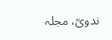ندویؒ، مجلہ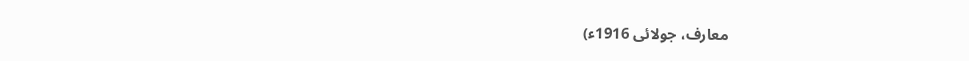معارف، جولائی 1916ء)